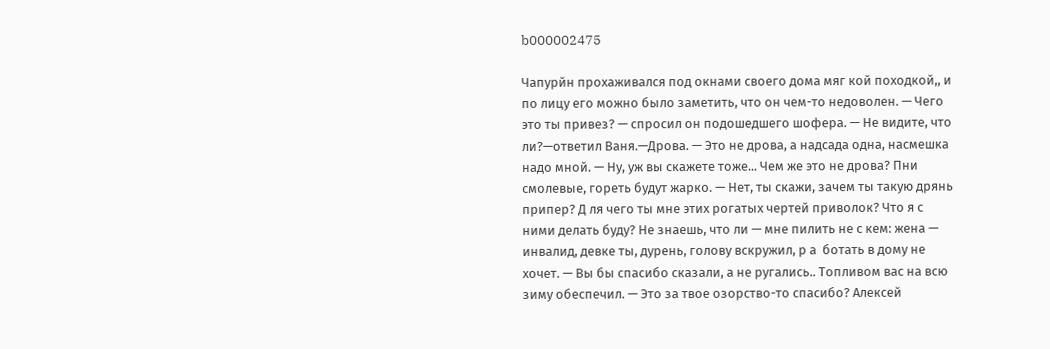b000002475

Чапурйн прохаживался под окнами своего дома мяг кой походкой,, и по лицу его можно было заметить, что он чем-то недоволен. — Чего это ты привез? — спросил он подошедшего шофера. — Не видите, что ли?—ответил Ваня.—Дрова. — Это не дрова, а надсада одна, насмешка надо мной. — Ну, уж вы скажете тоже... Чем же это не дрова? Пни смолевые, гореть будут жарко. — Нет, ты скажи, зачем ты такую дрянь припер? Д ля чего ты мне этих рогатых чертей приволок? Что я с ними делать буду? Не знаешь, что ли — мне пилить не с кем: жена — инвалид, девке ты, дурень, голову вскружил, р а  ботать в дому не хочет. — Вы бы спасибо сказали, а не ругались.. Топливом вас на всю зиму обеспечил. — Это за твое озорство-то спасибо? Алексей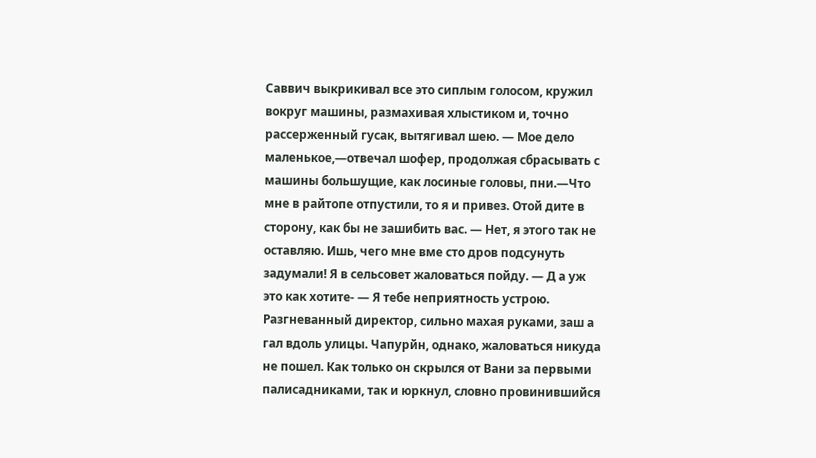Саввич выкрикивал все это сиплым голосом, кружил вокруг машины, размахивая хлыстиком и, точно рассерженный гусак, вытягивал шею. — Мое дело маленькое,—отвечал шофер, продолжая сбрасывать с машины большущие, как лосиные головы, пни.—Что мне в райтопе отпустили, то я и привез. Отой дите в сторону, как бы не зашибить вас. — Нет, я этого так не оставляю. Ишь, чего мне вме сто дров подсунуть задумали! Я в сельсовет жаловаться пойду. — Д а уж это как хотите- — Я тебе неприятность устрою. Разгневанный директор, сильно махая руками, заш а гал вдоль улицы. Чапурйн, однако, жаловаться никуда не пошел. Как только он скрылся от Вани за первыми палисадниками, так и юркнул, словно провинившийся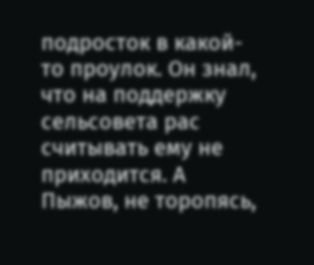подросток в какой- то проулок. Он знал, что на поддержку сельсовета рас считывать ему не приходится. А Пыжов, не торопясь,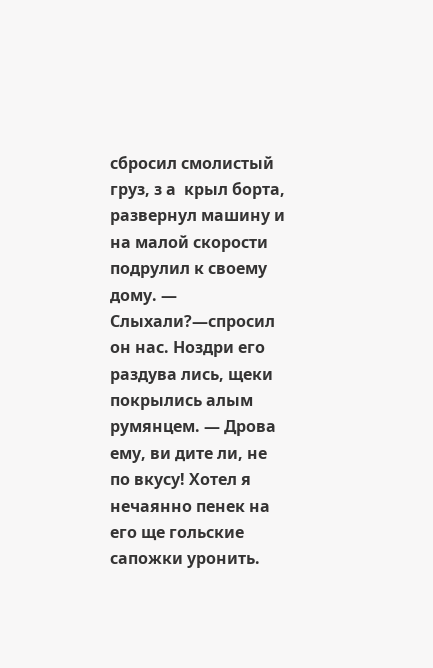сбросил смолистый груз, з а  крыл борта, развернул машину и на малой скорости подрулил к своему дому. — Слыхали?—спросил он нас. Ноздри его раздува лись, щеки покрылись алым румянцем. — Дрова ему, ви дите ли, не по вкусу! Хотел я нечаянно пенек на его ще гольские сапожки уронить.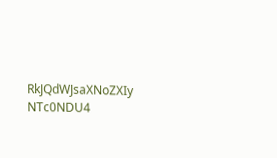RkJQdWJsaXNoZXIy NTc0NDU4